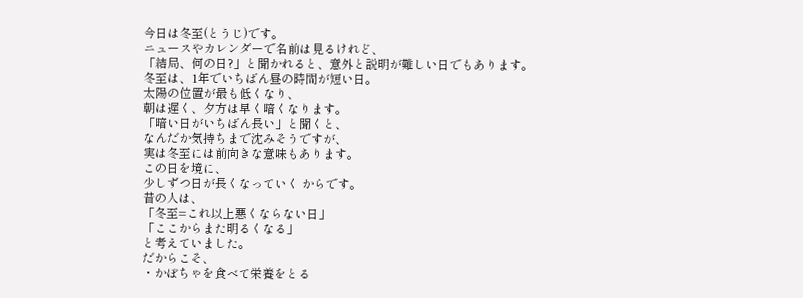今日は冬至(とうじ)です。
ニュースやカレンダーで名前は見るけれど、
「結局、何の日?」と聞かれると、意外と説明が難しい日でもあります。
冬至は、1年でいちばん昼の時間が短い日。
太陽の位置が最も低くなり、
朝は遅く、夕方は早く暗くなります。
「暗い日がいちばん長い」と聞くと、
なんだか気持ちまで沈みそうですが、
実は冬至には前向きな意味もあります。
この日を境に、
少しずつ日が長くなっていく からです。
昔の人は、
「冬至=これ以上悪くならない日」
「ここからまた明るくなる」
と考えていました。
だからこそ、
・かぼちゃを食べて栄養をとる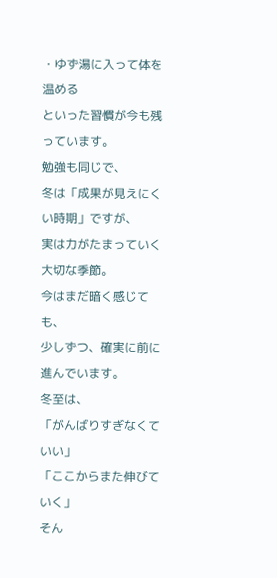・ゆず湯に入って体を温める
といった習慣が今も残っています。
勉強も同じで、
冬は「成果が見えにくい時期」ですが、
実は力がたまっていく大切な季節。
今はまだ暗く感じても、
少しずつ、確実に前に進んでいます。
冬至は、
「がんばりすぎなくていい」
「ここからまた伸びていく」
そん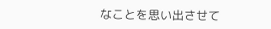なことを思い出させて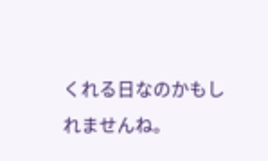くれる日なのかもしれませんね。